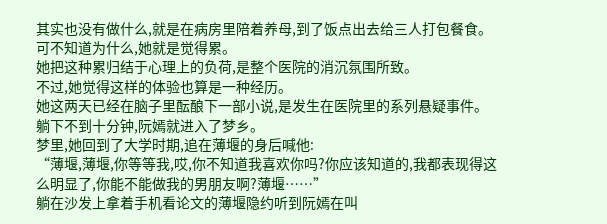其实也没有做什么,就是在病房里陪着养母,到了饭点出去给三人打包餐食。
可不知道为什么,她就是觉得累。
她把这种累归结于心理上的负荷,是整个医院的消沉氛围所致。
不过,她觉得这样的体验也算是一种经历。
她这两天已经在脑子里酝酿下一部小说,是发生在医院里的系列悬疑事件。
躺下不到十分钟,阮嫣就进入了梦乡。
梦里,她回到了大学时期,追在薄堰的身后喊他:
“薄堰,薄堰,你等等我,哎,你不知道我喜欢你吗?你应该知道的,我都表现得这么明显了,你能不能做我的男朋友啊?薄堰……”
躺在沙发上拿着手机看论文的薄堰隐约听到阮嫣在叫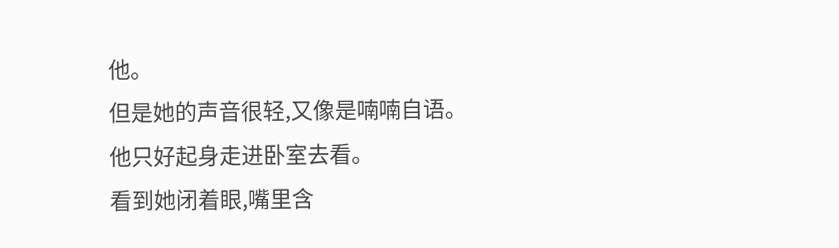他。
但是她的声音很轻,又像是喃喃自语。
他只好起身走进卧室去看。
看到她闭着眼,嘴里含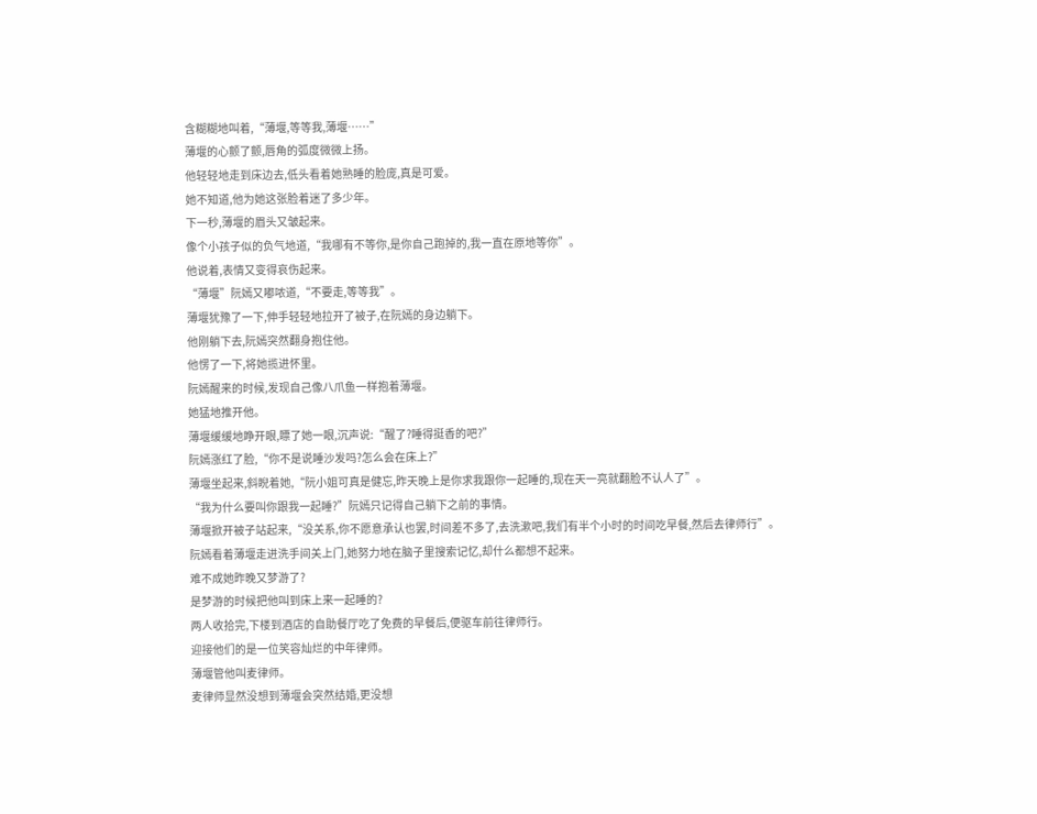含糊糊地叫着,“薄堰,等等我,薄堰……”
薄堰的心颤了颤,唇角的弧度微微上扬。
他轻轻地走到床边去,低头看着她熟睡的脸庞,真是可爱。
她不知道,他为她这张脸着迷了多少年。
下一秒,薄堰的眉头又皱起来。
像个小孩子似的负气地道,“我哪有不等你,是你自己跑掉的,我一直在原地等你”。
他说着,表情又变得哀伤起来。
“薄堰”阮嫣又嘟哝道,“不要走,等等我”。
薄堰犹豫了一下,伸手轻轻地拉开了被子,在阮嫣的身边躺下。
他刚躺下去,阮嫣突然翻身抱住他。
他愣了一下,将她揽进怀里。
阮嫣醒来的时候,发现自己像八爪鱼一样抱着薄堰。
她猛地推开他。
薄堰缓缓地睁开眼,瞟了她一眼,沉声说:“醒了?睡得挺香的吧?”
阮嫣涨红了脸,“你不是说睡沙发吗?怎么会在床上?”
薄堰坐起来,斜睨着她,“阮小姐可真是健忘,昨天晚上是你求我跟你一起睡的,现在天一亮就翻脸不认人了”。
“我为什么要叫你跟我一起睡?”阮嫣只记得自己躺下之前的事情。
薄堰掀开被子站起来,“没关系,你不愿意承认也罢,时间差不多了,去洗漱吧,我们有半个小时的时间吃早餐,然后去律师行”。
阮嫣看着薄堰走进洗手间关上门,她努力地在脑子里搜索记忆,却什么都想不起来。
难不成她昨晚又梦游了?
是梦游的时候把他叫到床上来一起睡的?
两人收拾完,下楼到酒店的自助餐厅吃了免费的早餐后,便驱车前往律师行。
迎接他们的是一位笑容灿烂的中年律师。
薄堰管他叫麦律师。
麦律师显然没想到薄堰会突然结婚,更没想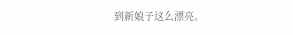到新娘子这么漂亮。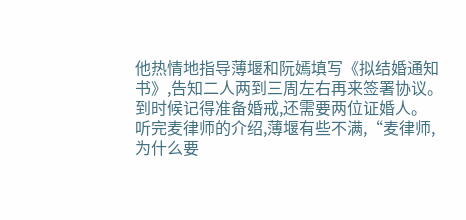他热情地指导薄堰和阮嫣填写《拟结婚通知书》,告知二人两到三周左右再来签署协议。
到时候记得准备婚戒,还需要两位证婚人。
听完麦律师的介绍,薄堰有些不满,“麦律师,为什么要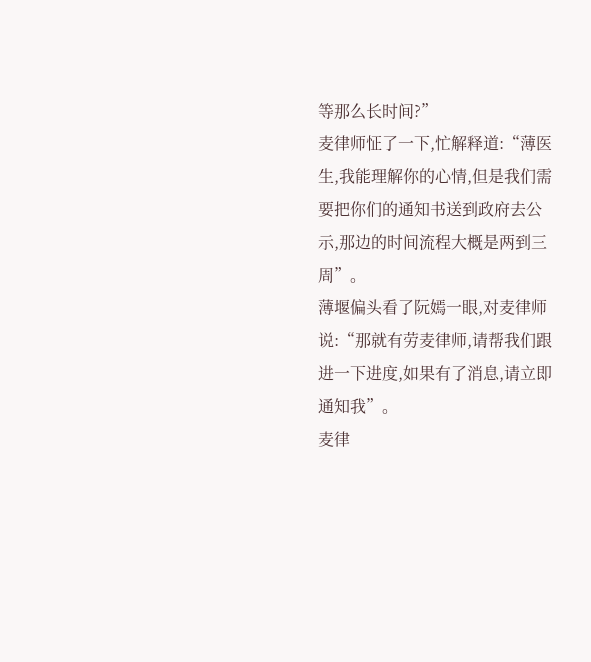等那么长时间?”
麦律师怔了一下,忙解释道:“薄医生,我能理解你的心情,但是我们需要把你们的通知书送到政府去公示,那边的时间流程大概是两到三周”。
薄堰偏头看了阮嫣一眼,对麦律师说:“那就有劳麦律师,请帮我们跟进一下进度,如果有了消息,请立即通知我”。
麦律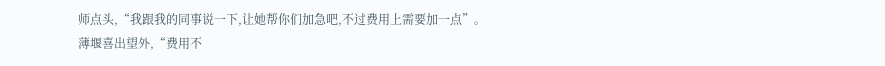师点头,“我跟我的同事说一下,让她帮你们加急吧,不过费用上需要加一点”。
薄堰喜出望外,“费用不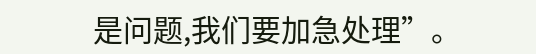是问题,我们要加急处理”。